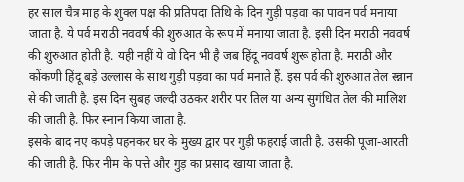हर साल चैत्र माह के शुक्ल पक्ष की प्रतिपदा तिथि के दिन गुड़ी पड़वा का पावन पर्व मनाया जाता है. ये पर्व मराठी नववर्ष की शुरुआत के रूप में मनाया जाता है. इसी दिन मराठी नववर्ष की शुरुआत होती है. यही नहीं ये वो दिन भी है जब हिंदू नववर्ष शुरू होता है. मराठी और कोंकणी हिंदू बड़े उल्लास के साथ गुड़ी पड़वा का पर्व मनाते हैं. इस पर्व की शुरुआत तेल स्न्नान से की जाती है. इस दिन सुबह जल्दी उठकर शरीर पर तिल या अन्य सुगंधित तेल की मालिश की जाती है. फिर स्नान किया जाता है.
इसके बाद नए कपड़े पहनकर घर के मुख्य द्वार पर गुड़ी फहराई जाती है. उसकी पूजा-आरती की जाती है. फिर नीम के पत्ते और गुड़ का प्रसाद खाया जाता है.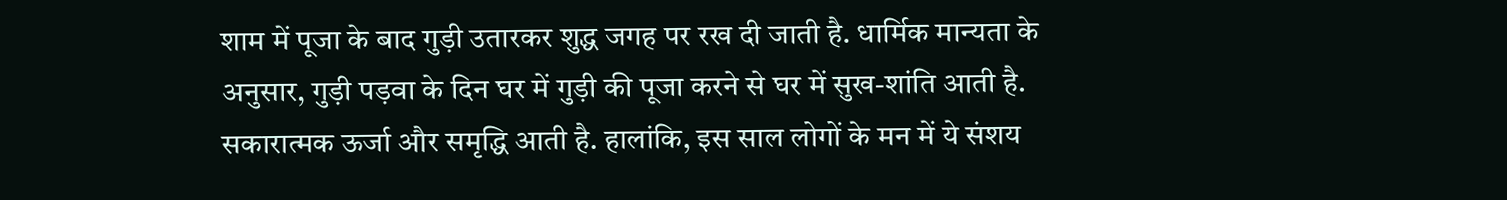शाम में पूजा के बाद गुड़ी उतारकर शुद्ध जगह पर रख दी जाती है. धार्मिक मान्यता के अनुसार, गुड़ी पड़वा के दिन घर में गुड़ी की पूजा करने से घर में सुख-शांति आती है. सकारात्मक ऊर्जा और समृद्धि आती है. हालांकि, इस साल लोगों के मन में ये संशय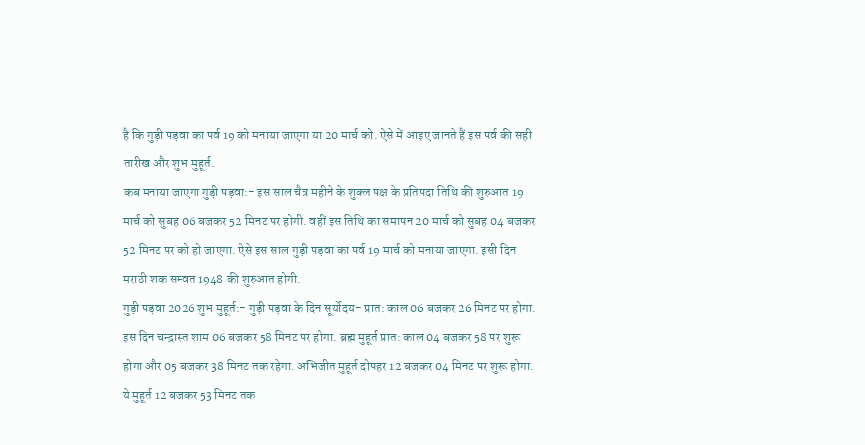है कि गुड़ी पड़वा का पर्व 19 को मनाया जाएगा या 20 मार्च को. ऐसे में आइए जानते हैं इस पर्व की सही तारीख और शुभ मुहूर्त.
कब मनाया जाएगा गुड़ी पड़वा:- इस साल चैत्र महीने के शुक्ल पक्ष के प्रतिपदा तिथि की शुरुआत 19 मार्च को सुबह 06 बजकर 52 मिनट पर होगी. वहीं इस तिथि का समापन 20 मार्च को सुबह 04 बजकर 52 मिनट पर को हो जाएगा. ऐसे इस साल गुड़ी पड़वा का पर्व 19 मार्च को मनाया जाएगा. इसी दिन मराठी शक सम्वत 1948 की शुरुआत होगी.
गुड़ी पड़वा 2026 शुभ मुहूर्त:- गुड़ी पड़वा के दिन सूर्योदय- प्रात: काल 06 बजकर 26 मिनट पर होगा. इस दिन चन्द्रास्त शाम 06 बजकर 58 मिनट पर होगा. ब्रह्म मुहूर्त प्रात: काल 04 बजकर 58 पर शुरू होगा और 05 बजकर 38 मिनट तक रहेगा. अभिजीत मुहूर्त दोपहर 12 बजकर 04 मिनट पर शुरू होगा. ये मुहूर्त 12 बजकर 53 मिनट तक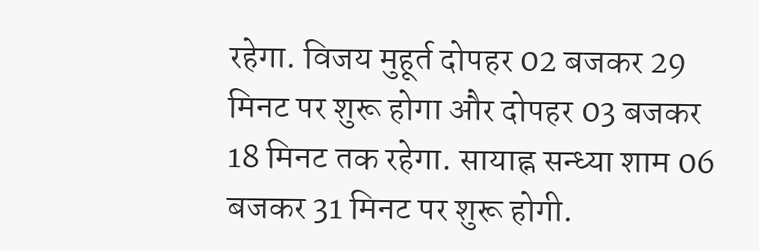रहेगा. विजय मुहूर्त दोपहर 02 बजकर 29 मिनट पर शुरू होगा और दोपहर 03 बजकर 18 मिनट तक रहेगा. सायाह्न सन्ध्या शाम 06 बजकर 31 मिनट पर शुरू होगी.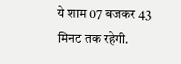ये शाम 07 बजकर 43 मिनट तक रहेगी.